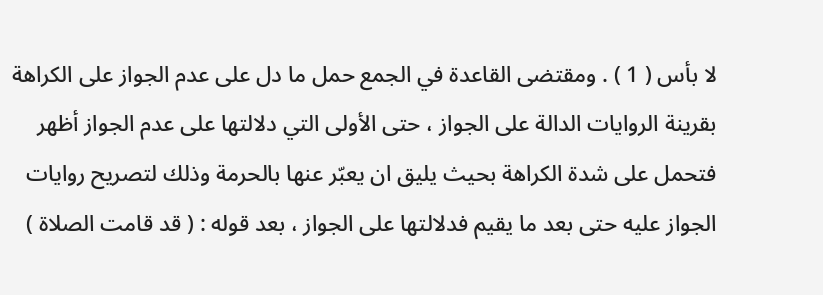لا بأس ( 1 ) . ومقتضى القاعدة في الجمع حمل ما دل على عدم الجواز على الكراهة بقرينة الروايات الدالة على الجواز ، حتى الأولى التي دلالتها على عدم الجواز أظهر فتحمل على شدة الكراهة بحيث يليق ان يعبّر عنها بالحرمة وذلك لتصريح روايات الجواز عليه حتى بعد ما يقيم فدلالتها على الجواز ، بعد قوله : ( قد قامت الصلاة )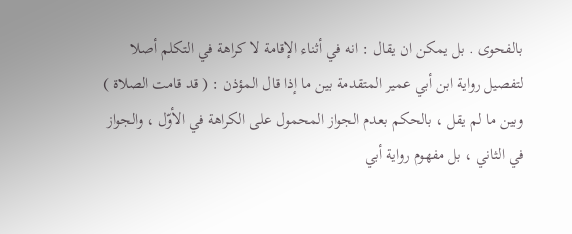بالفحوى . بل يمكن ان يقال : انه في أثناء الإقامة لا كراهة في التكلم أصلا لتفصيل رواية ابن أبي عمير المتقدمة بين ما إذا قال المؤذن : ( قد قامت الصلاة ) وبين ما لم يقل ، بالحكم بعدم الجواز المحمول على الكراهة في الأوّل ، والجواز في الثاني ، بل مفهوم رواية أبي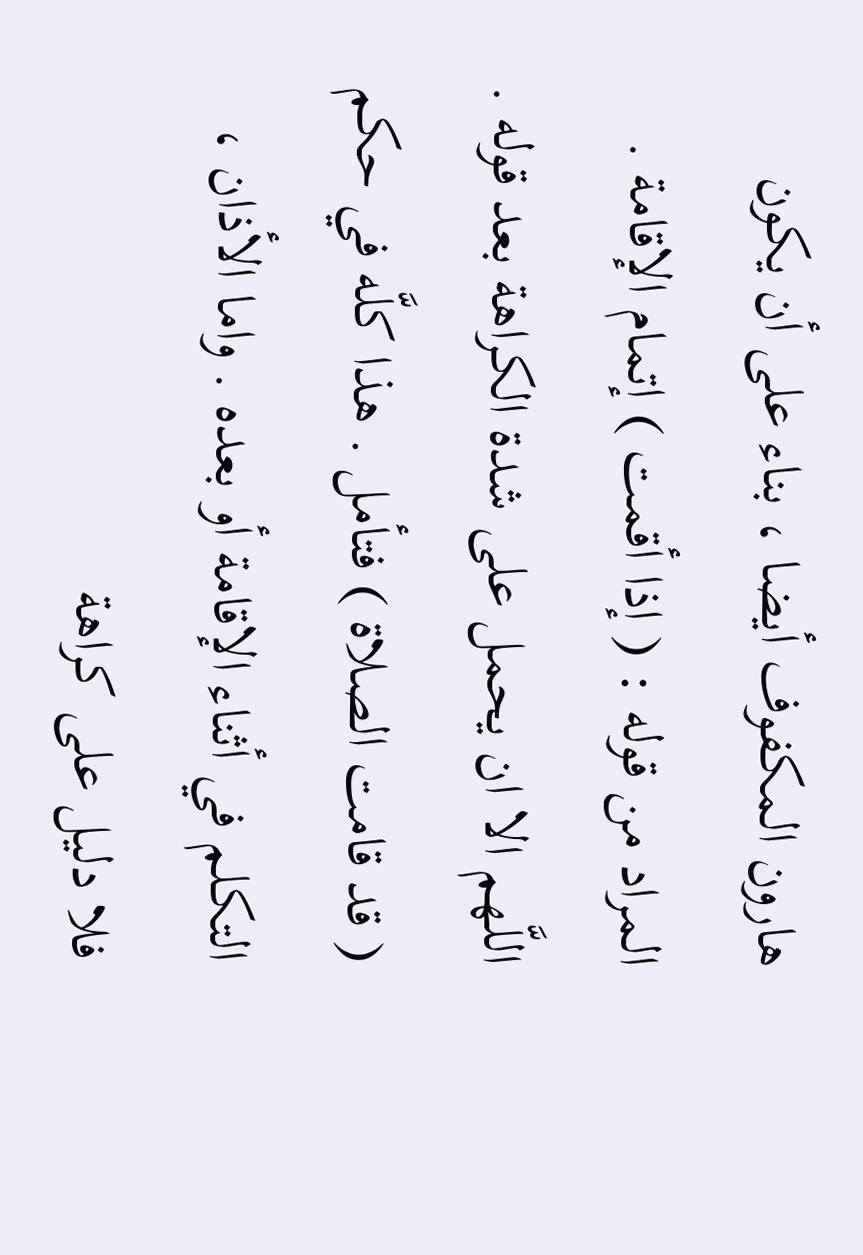هارون المكفوف أيضا ، بناء على أن يكون المراد من قوله : ( إذا أقمت ) إتمام الإقامة . اللَّهم الا ان يحمل على شدة الكراهة بعد قوله . ( قد قامت الصلاة ) فتأمل . هذا كلَّه في حكم التكلم في أثناء الإقامة أو بعده . واما الأذان ، فلا دليل على كراهة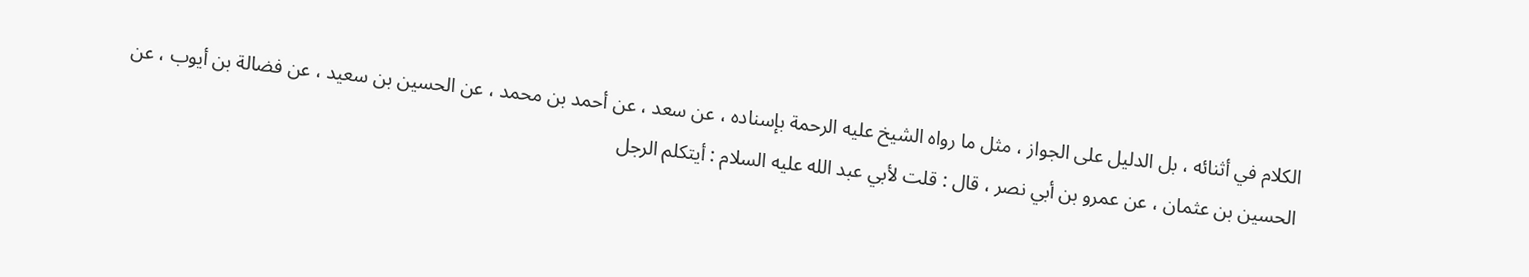الكلام في أثنائه ، بل الدليل على الجواز ، مثل ما رواه الشيخ عليه الرحمة بإسناده ، عن سعد ، عن أحمد بن محمد ، عن الحسين بن سعيد ، عن فضالة بن أيوب ، عن الحسين بن عثمان ، عن عمرو بن أبي نصر ، قال : قلت لأبي عبد الله عليه السلام : أيتكلم الرجل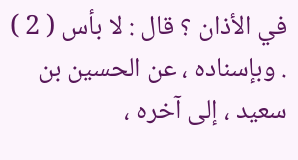في الأذان ؟ قال : لا بأس ( 2 ) . وبإسناده ، عن الحسين بن سعيد ، إلى آخره ،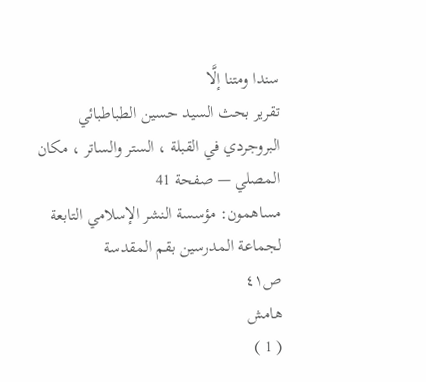سندا ومتنا إلَّا
تقرير بحث السيد حسين الطباطبائي البروجردي في القبلة ، الستر والساتر ، مكان المصلي — صفحة 41
مساهمون: مؤسسة النشر الإسلامي التابعة لجماعة المدرسين بقم المقدسة
ص٤١
هامش
( 1 )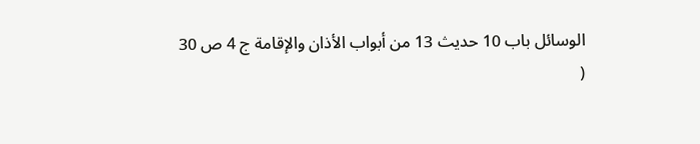الوسائل باب 10 حديث 13 من أبواب الأذان والإقامة ج 4 ص 30
(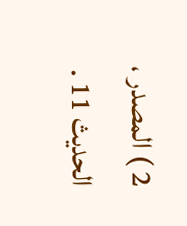2 ) المصدر ، الحديث 11 .